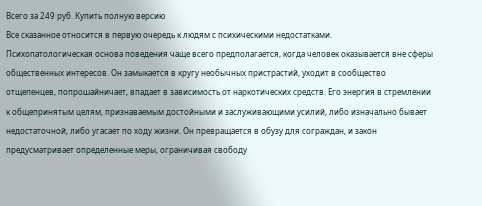Всего за 249 руб. Купить полную версию
Все сказанное относится в первую очередь к людям с психическими недостатками.
Психопатологическая основа поведения чаще всего предполагается, когда человек оказывается вне сферы общественных интересов. Он замыкается в кругу необычных пристрастий, уходит в сообщество отщепенцев, попрошайничает, впадает в зависимость от наркотических средств. Его энергия в стремлении к общепринятым целям, признаваемым достойными и заслуживающими усилий, либо изначально бывает недостаточной, либо угасает по ходу жизни. Он превращается в обузу для сограждан, и закон предусматривает определенные меры, ограничивая свободу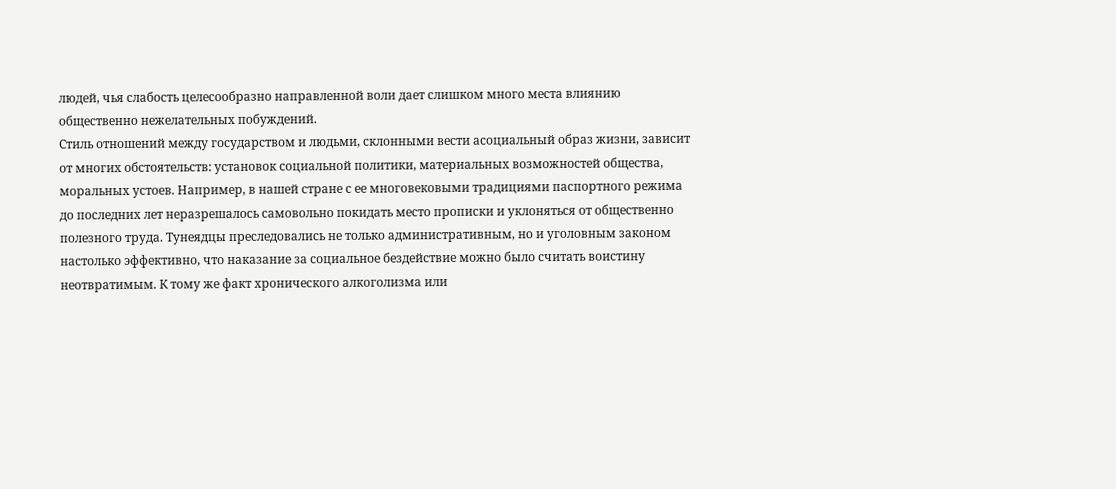людей, чья слабость целесообразно направленной воли дает слишком много места влиянию общественно нежелательных побуждений.
Стиль отношений между государством и людьми, склонными вести асоциальный образ жизни, зависит от многих обстоятельств: установок социальной политики, материальных возможностей общества, моральных устоев. Например, в нашей стране с ее многовековыми традициями паспортного режима до последних лет неразрешалось самовольно покидать место прописки и уклоняться от общественно полезного труда. Тунеядцы преследовались не только административным, но и уголовным законом настолько эффективно, что наказание за социальное бездействие можно было считать воистину неотвратимым. К тому же факт хронического алкоголизма или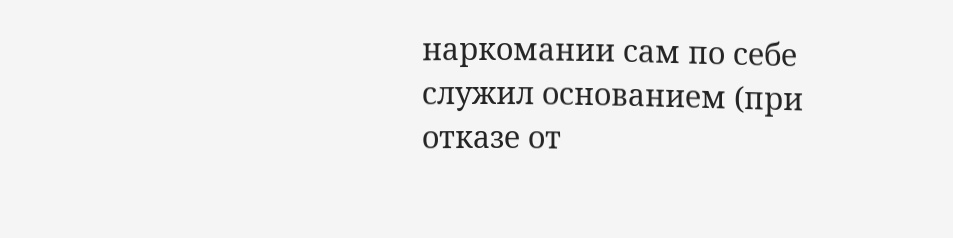наркомании сам по себе служил основанием (при отказе от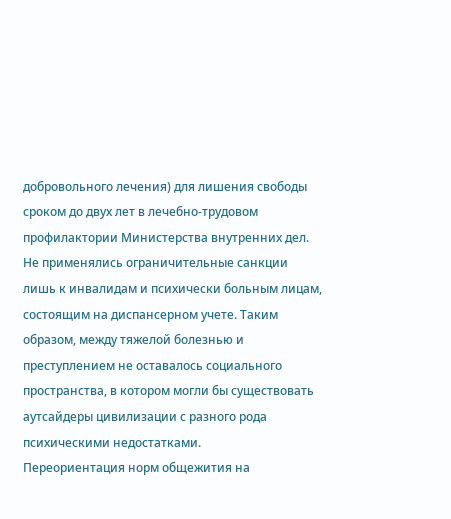добровольного лечения) для лишения свободы сроком до двух лет в лечебно-трудовом профилактории Министерства внутренних дел. Не применялись ограничительные санкции лишь к инвалидам и психически больным лицам, состоящим на диспансерном учете. Таким образом, между тяжелой болезнью и преступлением не оставалось социального пространства, в котором могли бы существовать аутсайдеры цивилизации с разного рода психическими недостатками.
Переориентация норм общежития на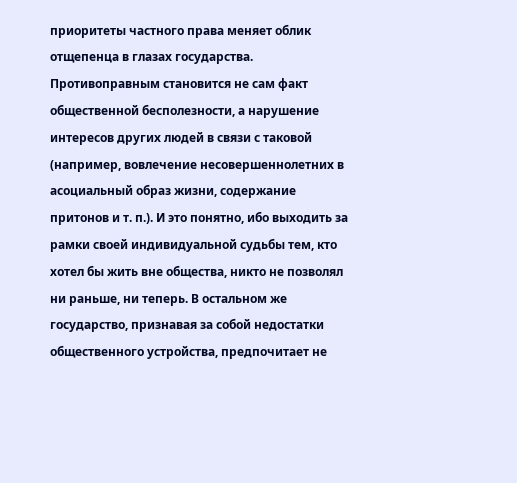приоритеты частного права меняет облик отщепенца в глазах государства. Противоправным становится не сам факт общественной бесполезности, а нарушение интересов других людей в связи с таковой (например, вовлечение несовершеннолетних в асоциальный образ жизни, содержание притонов и т. п.). И это понятно, ибо выходить за рамки своей индивидуальной судьбы тем, кто хотел бы жить вне общества, никто не позволял ни раньше, ни теперь. В остальном же государство, признавая за собой недостатки общественного устройства, предпочитает не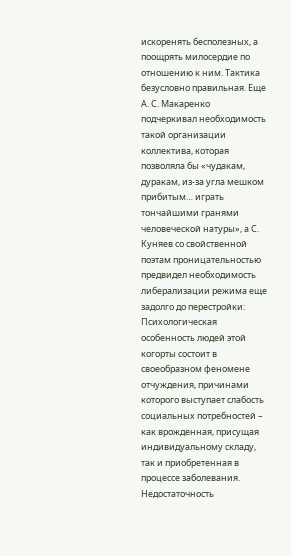искоренять бесполезных, а поощрять милосердие по отношению к ним. Тактика безусловно правильная. Еще А. С. Макаренко подчеркивал необходимость такой организации коллектива, которая позволяла бы «чудакам, дуракам, из-за угла мешком прибитым… играть тончайшими гранями человеческой натуры», а С. Куняев со свойственной поэтам проницательностью предвидел необходимость либерализации режима еще задолго до перестройки:
Психологическая особенность людей этой когорты состоит в своеобразном феномене отчуждения, причинами которого выступает слабость социальных потребностей – как врожденная, присущая индивидуальному складу, так и приобретенная в процессе заболевания.
Недостаточность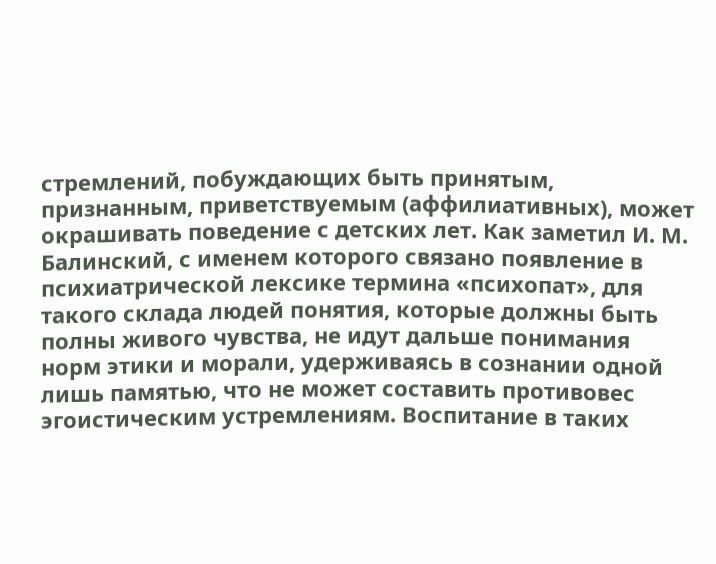стремлений, побуждающих быть принятым, признанным, приветствуемым (аффилиативных), может окрашивать поведение с детских лет. Как заметил И. М. Балинский, с именем которого связано появление в психиатрической лексике термина «психопат», для такого склада людей понятия, которые должны быть полны живого чувства, не идут дальше понимания норм этики и морали, удерживаясь в сознании одной лишь памятью, что не может составить противовес эгоистическим устремлениям. Воспитание в таких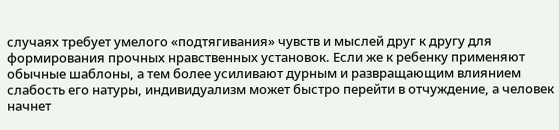случаях требует умелого «подтягивания» чувств и мыслей друг к другу для формирования прочных нравственных установок. Если же к ребенку применяют обычные шаблоны, а тем более усиливают дурным и развращающим влиянием слабость его натуры, индивидуализм может быстро перейти в отчуждение, а человек начнет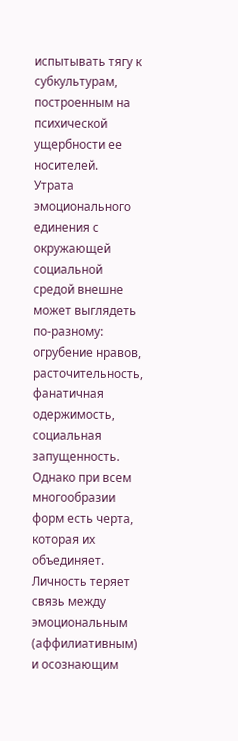испытывать тягу к субкультурам, построенным на психической ущербности ее носителей.
Утрата эмоционального единения с окружающей социальной средой внешне может выглядеть по-разному: огрубение нравов, расточительность, фанатичная одержимость, социальная запущенность. Однако при всем многообразии форм есть черта, которая их объединяет. Личность теряет связь между эмоциональным (аффилиативным) и осознающим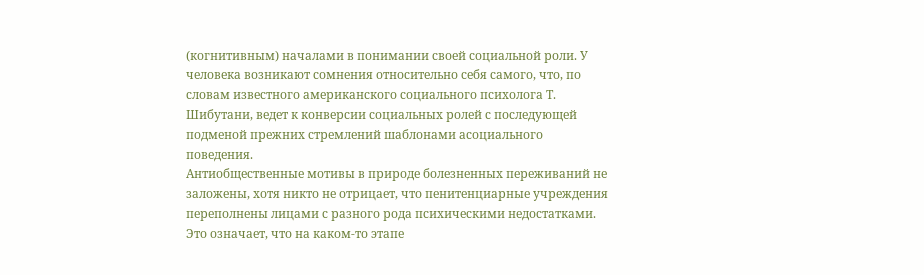(когнитивным) началами в понимании своей социальной роли. У человека возникают сомнения относительно себя самого, что, по словам известного американского социального психолога Т. Шибутани, ведет к конверсии социальных ролей с последующей подменой прежних стремлений шаблонами асоциального поведения.
Антиобщественные мотивы в природе болезненных переживаний не заложены, хотя никто не отрицает, что пенитенциарные учреждения переполнены лицами с разного рода психическими недостатками. Это означает, что на каком-то этапе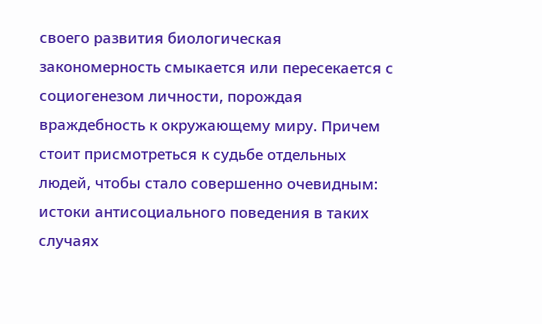своего развития биологическая закономерность смыкается или пересекается с социогенезом личности, порождая враждебность к окружающему миру. Причем стоит присмотреться к судьбе отдельных людей, чтобы стало совершенно очевидным: истоки антисоциального поведения в таких случаях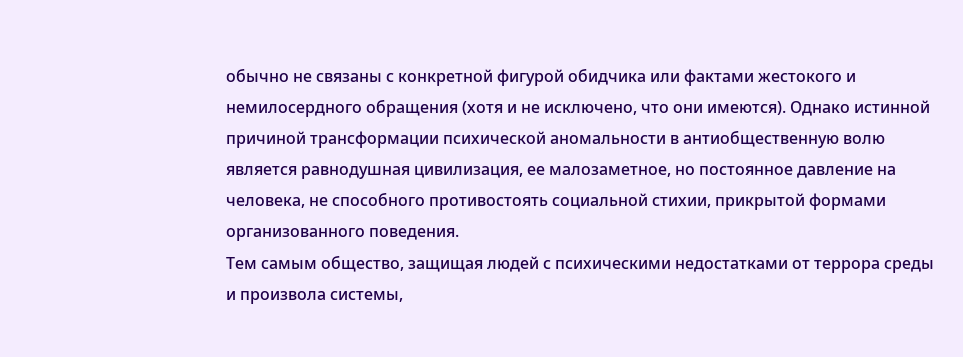обычно не связаны с конкретной фигурой обидчика или фактами жестокого и немилосердного обращения (хотя и не исключено, что они имеются). Однако истинной причиной трансформации психической аномальности в антиобщественную волю является равнодушная цивилизация, ее малозаметное, но постоянное давление на человека, не способного противостоять социальной стихии, прикрытой формами организованного поведения.
Тем самым общество, защищая людей с психическими недостатками от террора среды и произвола системы,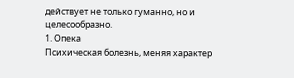действует не только гуманно, но и целесообразно.
1. Опека
Психическая болезнь, меняя характер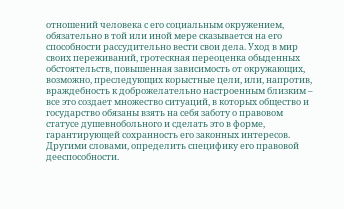отношений человека с его социальным окружением, обязательно в той или иной мере сказывается на его способности рассудительно вести свои дела. Уход в мир своих переживаний, гротескная переоценка обыденных обстоятельств, повышенная зависимость от окружающих, возможно, преследующих корыстные цели, или, напротив, враждебность к доброжелательно настроенным близким – все это создает множество ситуаций, в которых общество и государство обязаны взять на себя заботу о правовом статусе душевнобольного и сделать это в форме, гарантирующей сохранность его законных интересов. Другими словами, определить специфику его правовой дееспособности.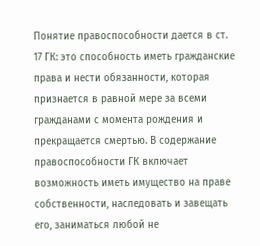Понятие правоспособности дается в ст. 17 ГК: это способность иметь гражданские права и нести обязанности, которая признается в равной мере за всеми гражданами с момента рождения и прекращается смертью. В содержание правоспособности ГК включает возможность иметь имущество на праве собственности, наследовать и завещать его, заниматься любой не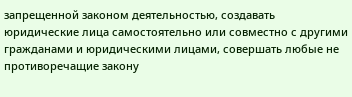запрещенной законом деятельностью, создавать юридические лица самостоятельно или совместно с другими гражданами и юридическими лицами, совершать любые не противоречащие закону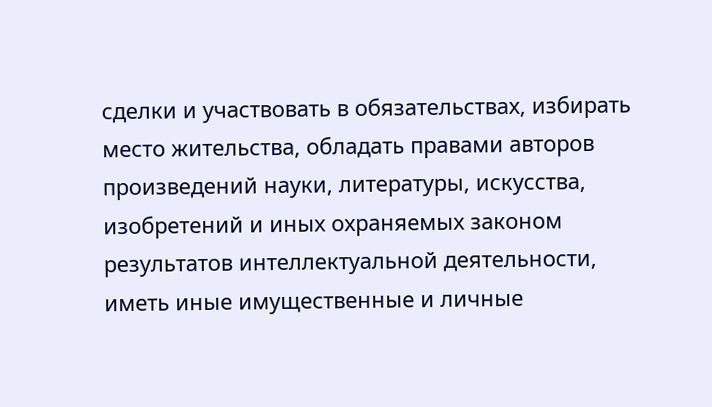сделки и участвовать в обязательствах, избирать место жительства, обладать правами авторов произведений науки, литературы, искусства, изобретений и иных охраняемых законом результатов интеллектуальной деятельности, иметь иные имущественные и личные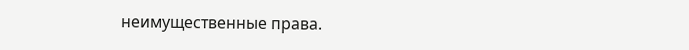неимущественные права.